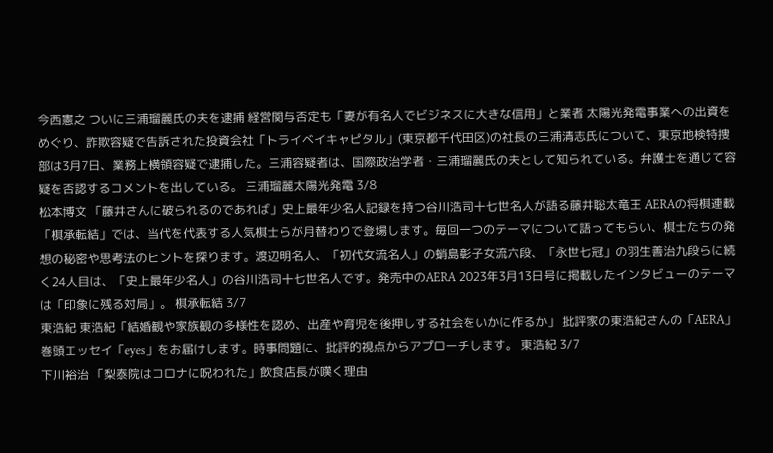今西憲之 ついに三浦瑠麗氏の夫を逮捕 経営関与否定も「妻が有名人でビジネスに大きな信用」と業者 太陽光発電事業への出資をめぐり、詐欺容疑で告訴された投資会社「トライベイキャピタル」(東京都千代田区)の社長の三浦清志氏について、東京地検特捜部は3月7日、業務上横領容疑で逮捕した。三浦容疑者は、国際政治学者・三浦瑠麗氏の夫として知られている。弁護士を通じて容疑を否認するコメントを出している。 三浦瑠麗太陽光発電 3/8
松本博文 「藤井さんに破られるのであれば」史上最年少名人記録を持つ谷川浩司十七世名人が語る藤井聡太竜王 AERAの将棋連載「棋承転結」では、当代を代表する人気棋士らが月替わりで登場します。毎回一つのテーマについて語ってもらい、棋士たちの発想の秘密や思考法のヒントを探ります。渡辺明名人、「初代女流名人」の蛸島彰子女流六段、「永世七冠」の羽生善治九段らに続く24人目は、「史上最年少名人」の谷川浩司十七世名人です。発売中のAERA 2023年3月13日号に掲載したインタビューのテーマは「印象に残る対局」。 棋承転結 3/7
東浩紀 東浩紀「結婚観や家族観の多様性を認め、出産や育児を後押しする社会をいかに作るか」 批評家の東浩紀さんの「AERA」巻頭エッセイ「eyes」をお届けします。時事問題に、批評的視点からアプローチします。 東浩紀 3/7
下川裕治 「梨泰院はコロナに呪われた」飲食店長が嘆く理由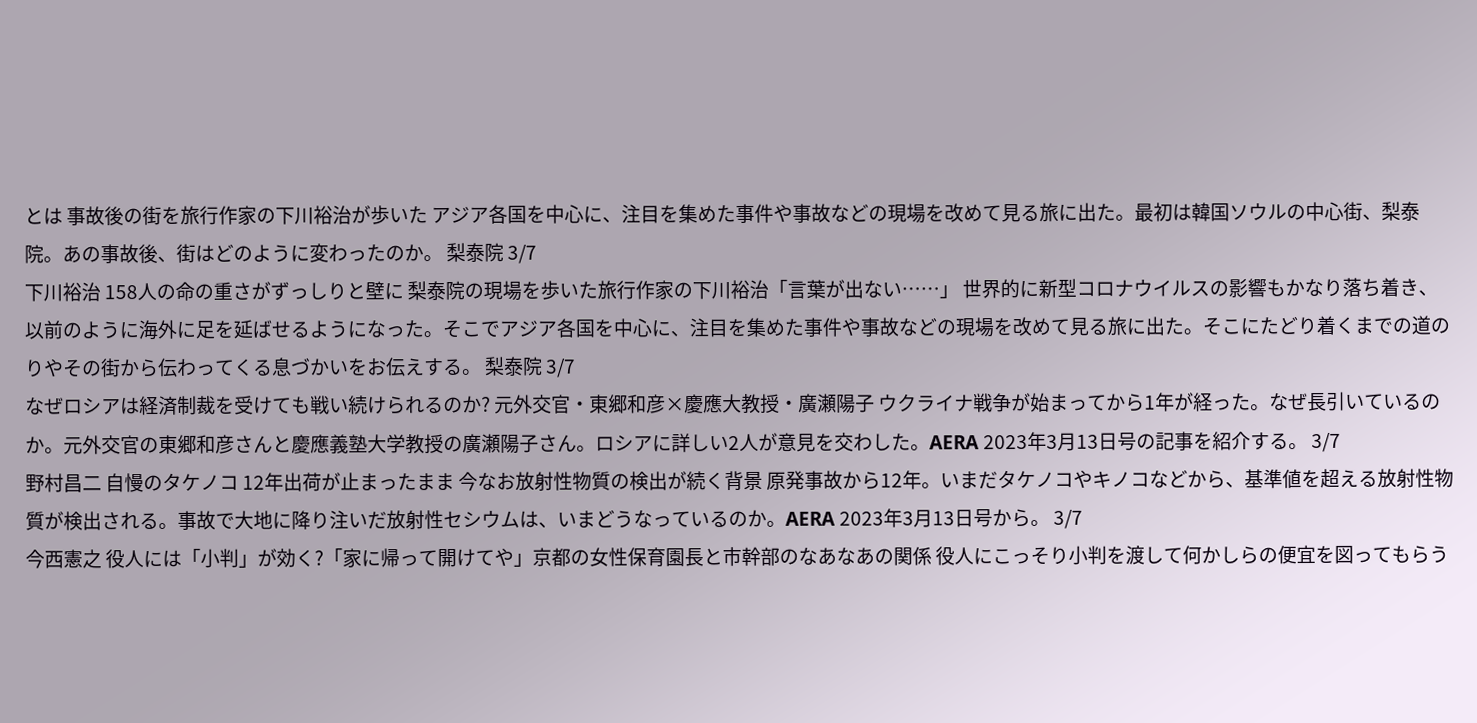とは 事故後の街を旅行作家の下川裕治が歩いた アジア各国を中心に、注目を集めた事件や事故などの現場を改めて見る旅に出た。最初は韓国ソウルの中心街、梨泰院。あの事故後、街はどのように変わったのか。 梨泰院 3/7
下川裕治 158人の命の重さがずっしりと壁に 梨泰院の現場を歩いた旅行作家の下川裕治「言葉が出ない……」 世界的に新型コロナウイルスの影響もかなり落ち着き、以前のように海外に足を延ばせるようになった。そこでアジア各国を中心に、注目を集めた事件や事故などの現場を改めて見る旅に出た。そこにたどり着くまでの道のりやその街から伝わってくる息づかいをお伝えする。 梨泰院 3/7
なぜロシアは経済制裁を受けても戦い続けられるのか? 元外交官・東郷和彦×慶應大教授・廣瀬陽子 ウクライナ戦争が始まってから1年が経った。なぜ長引いているのか。元外交官の東郷和彦さんと慶應義塾大学教授の廣瀬陽子さん。ロシアに詳しい2人が意見を交わした。AERA 2023年3月13日号の記事を紹介する。 3/7
野村昌二 自慢のタケノコ 12年出荷が止まったまま 今なお放射性物質の検出が続く背景 原発事故から12年。いまだタケノコやキノコなどから、基準値を超える放射性物質が検出される。事故で大地に降り注いだ放射性セシウムは、いまどうなっているのか。AERA 2023年3月13日号から。 3/7
今西憲之 役人には「小判」が効く?「家に帰って開けてや」京都の女性保育園長と市幹部のなあなあの関係 役人にこっそり小判を渡して何かしらの便宜を図ってもらう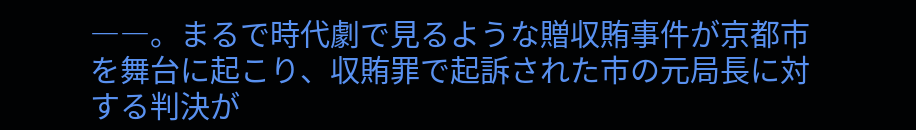――。まるで時代劇で見るような贈収賄事件が京都市を舞台に起こり、収賄罪で起訴された市の元局長に対する判決が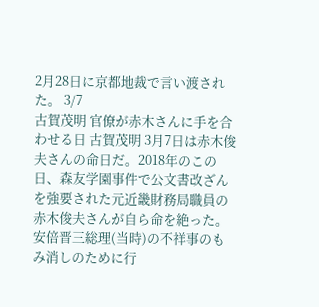2月28日に京都地裁で言い渡された。 3/7
古賀茂明 官僚が赤木さんに手を合わせる日 古賀茂明 3月7日は赤木俊夫さんの命日だ。2018年のこの日、森友学園事件で公文書改ざんを強要された元近畿財務局職員の赤木俊夫さんが自ら命を絶った。安倍晋三総理(当時)の不祥事のもみ消しのために行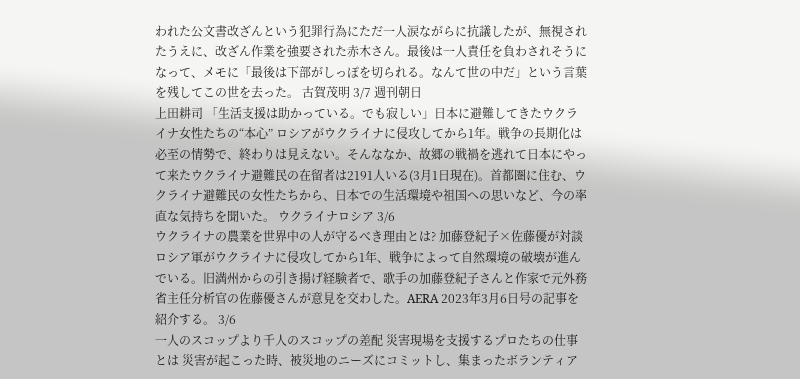われた公文書改ざんという犯罪行為にただ一人涙ながらに抗議したが、無視されたうえに、改ざん作業を強要された赤木さん。最後は一人責任を負わされそうになって、メモに「最後は下部がしっぽを切られる。なんて世の中だ」という言葉を残してこの世を去った。 古賀茂明 3/7 週刊朝日
上田耕司 「生活支援は助かっている。でも寂しい」日本に避難してきたウクライナ女性たちの“本心” ロシアがウクライナに侵攻してから1年。戦争の長期化は必至の情勢で、終わりは見えない。そんななか、故郷の戦禍を逃れて日本にやって来たウクライナ避難民の在留者は2191人いる(3月1日現在)。首都圏に住む、ウクライナ避難民の女性たちから、日本での生活環境や祖国への思いなど、今の率直な気持ちを聞いた。 ウクライナロシア 3/6
ウクライナの農業を世界中の人が守るべき理由とは? 加藤登紀子×佐藤優が対談 ロシア軍がウクライナに侵攻してから1年、戦争によって自然環境の破壊が進んでいる。旧満州からの引き揚げ経験者で、歌手の加藤登紀子さんと作家で元外務省主任分析官の佐藤優さんが意見を交わした。AERA 2023年3月6日号の記事を紹介する。 3/6
一人のスコップより千人のスコップの差配 災害現場を支援するプロたちの仕事とは 災害が起こった時、被災地のニーズにコミットし、集まったボランティア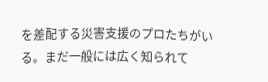を差配する災害支援のプロたちがいる。まだ一般には広く知られて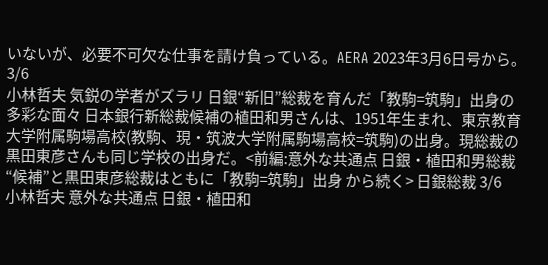いないが、必要不可欠な仕事を請け負っている。AERA 2023年3月6日号から。 3/6
小林哲夫 気鋭の学者がズラリ 日銀“新旧”総裁を育んだ「教駒=筑駒」出身の多彩な面々 日本銀行新総裁候補の植田和男さんは、1951年生まれ、東京教育大学附属駒場高校(教駒、現・筑波大学附属駒場高校=筑駒)の出身。現総裁の黒田東彦さんも同じ学校の出身だ。<前編:意外な共通点 日銀・植田和男総裁“候補”と黒田東彦総裁はともに「教駒=筑駒」出身 から続く> 日銀総裁 3/6
小林哲夫 意外な共通点 日銀・植田和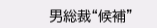男総裁“候補”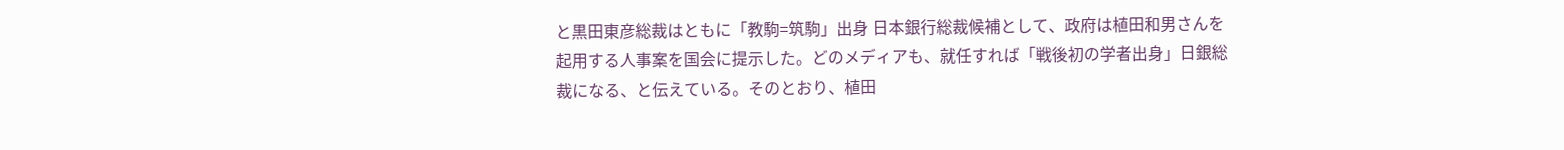と黒田東彦総裁はともに「教駒=筑駒」出身 日本銀行総裁候補として、政府は植田和男さんを起用する人事案を国会に提示した。どのメディアも、就任すれば「戦後初の学者出身」日銀総裁になる、と伝えている。そのとおり、植田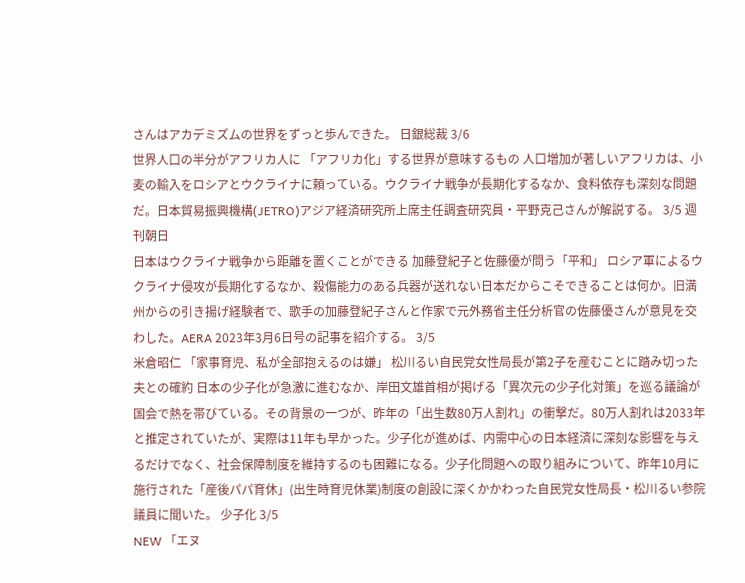さんはアカデミズムの世界をずっと歩んできた。 日銀総裁 3/6
世界人口の半分がアフリカ人に 「アフリカ化」する世界が意味するもの 人口増加が著しいアフリカは、小麦の輸入をロシアとウクライナに頼っている。ウクライナ戦争が長期化するなか、食料依存も深刻な問題だ。日本貿易振興機構(JETRO)アジア経済研究所上席主任調査研究員・平野克己さんが解説する。 3/5 週刊朝日
日本はウクライナ戦争から距離を置くことができる 加藤登紀子と佐藤優が問う「平和」 ロシア軍によるウクライナ侵攻が長期化するなか、殺傷能力のある兵器が送れない日本だからこそできることは何か。旧満州からの引き揚げ経験者で、歌手の加藤登紀子さんと作家で元外務省主任分析官の佐藤優さんが意見を交わした。AERA 2023年3月6日号の記事を紹介する。 3/5
米倉昭仁 「家事育児、私が全部抱えるのは嫌」 松川るい自民党女性局長が第2子を産むことに踏み切った夫との確約 日本の少子化が急激に進むなか、岸田文雄首相が掲げる「異次元の少子化対策」を巡る議論が国会で熱を帯びている。その背景の一つが、昨年の「出生数80万人割れ」の衝撃だ。80万人割れは2033年と推定されていたが、実際は11年も早かった。少子化が進めば、内需中心の日本経済に深刻な影響を与えるだけでなく、社会保障制度を維持するのも困難になる。少子化問題への取り組みについて、昨年10月に施行された「産後パパ育休」(出生時育児休業)制度の創設に深くかかわった自民党女性局長・松川るい参院議員に聞いた。 少子化 3/5
NEW 「エヌ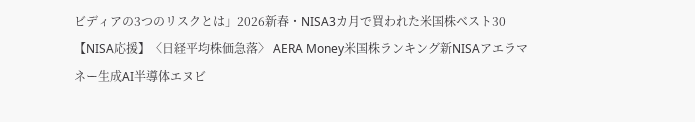ビディアの3つのリスクとは」2026新春・NISA3カ月で買われた米国株ベスト30【NISA応援】〈日経平均株価急落〉 AERA Money米国株ランキング新NISAアエラマネー生成AI半導体エヌビ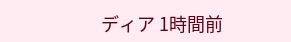ディア 1時間前